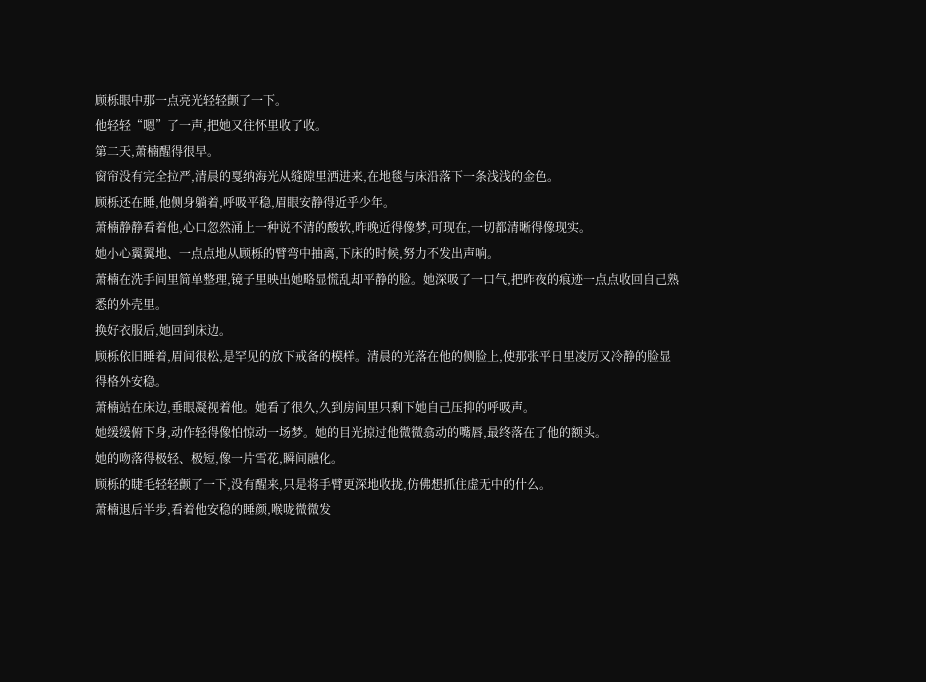顾栎眼中那一点亮光轻轻颤了一下。
他轻轻“嗯”了一声,把她又往怀里收了收。
第二天,萧楠醒得很早。
窗帘没有完全拉严,清晨的戛纳海光从缝隙里洒进来,在地毯与床沿落下一条浅浅的金色。
顾栎还在睡,他侧身躺着,呼吸平稳,眉眼安静得近乎少年。
萧楠静静看着他,心口忽然涌上一种说不清的酸软,昨晚近得像梦,可现在,一切都清晰得像现实。
她小心翼翼地、一点点地从顾栎的臂弯中抽离,下床的时候,努力不发出声响。
萧楠在洗手间里简单整理,镜子里映出她略显慌乱却平静的脸。她深吸了一口气,把昨夜的痕迹一点点收回自己熟悉的外壳里。
换好衣服后,她回到床边。
顾栎依旧睡着,眉间很松,是罕见的放下戒备的模样。清晨的光落在他的侧脸上,使那张平日里凌厉又冷静的脸显得格外安稳。
萧楠站在床边,垂眼凝视着他。她看了很久,久到房间里只剩下她自己压抑的呼吸声。
她缓缓俯下身,动作轻得像怕惊动一场梦。她的目光掠过他微微翕动的嘴唇,最终落在了他的额头。
她的吻落得极轻、极短,像一片雪花,瞬间融化。
顾栎的睫毛轻轻颤了一下,没有醒来,只是将手臂更深地收拢,仿佛想抓住虚无中的什么。
萧楠退后半步,看着他安稳的睡颜,喉咙微微发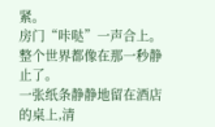紧。
房门“咔哒”一声合上。
整个世界都像在那一秒静止了。
一张纸条静静地留在酒店的桌上,清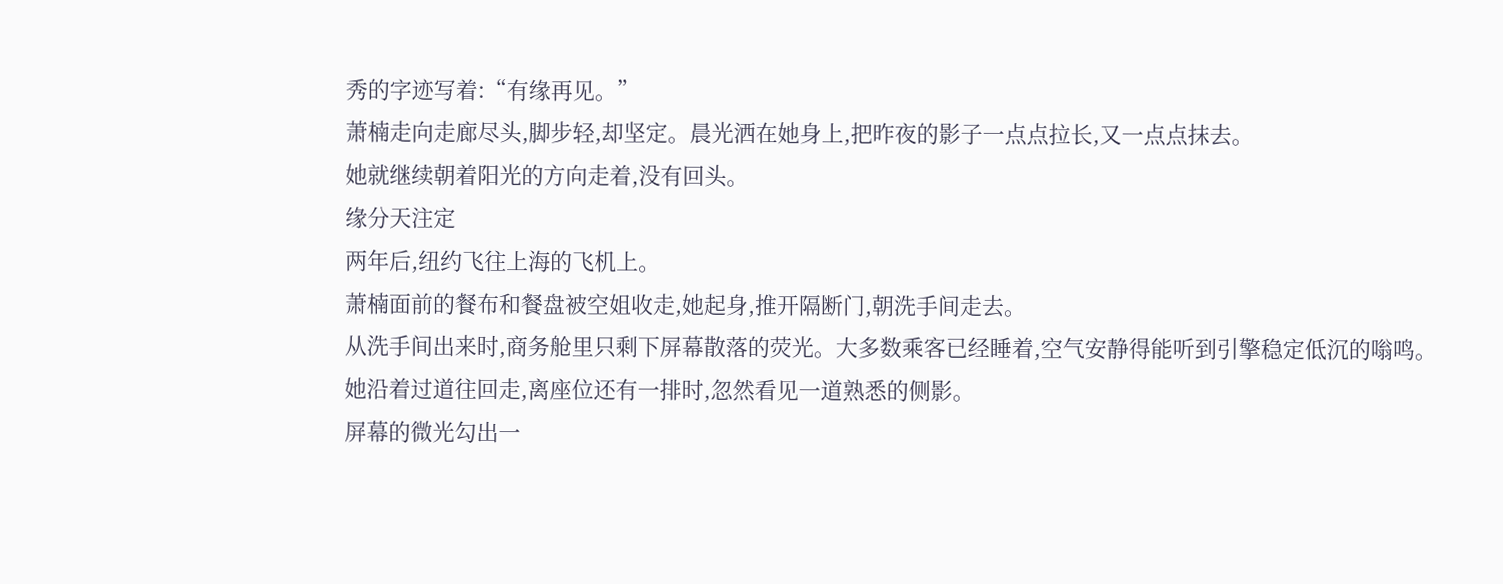秀的字迹写着:“有缘再见。”
萧楠走向走廊尽头,脚步轻,却坚定。晨光洒在她身上,把昨夜的影子一点点拉长,又一点点抹去。
她就继续朝着阳光的方向走着,没有回头。
缘分天注定
两年后,纽约飞往上海的飞机上。
萧楠面前的餐布和餐盘被空姐收走,她起身,推开隔断门,朝洗手间走去。
从洗手间出来时,商务舱里只剩下屏幕散落的荧光。大多数乘客已经睡着,空气安静得能听到引擎稳定低沉的嗡鸣。
她沿着过道往回走,离座位还有一排时,忽然看见一道熟悉的侧影。
屏幕的微光勾出一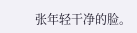张年轻干净的脸。